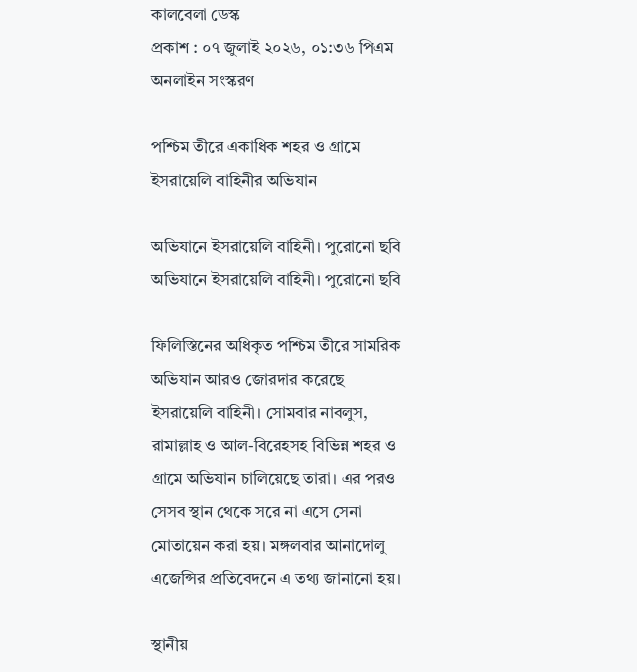কালবেলা ডেস্ক
প্রকাশ : ০৭ জুলাই ২০২৬, ০১:৩৬ পিএম
অনলাইন সংস্করণ

পশ্চিম তীরে একাধিক শহর ও গ্রামে ইসরায়েলি বাহিনীর অভিযান

অভিযানে ইসরায়েলি বাহিনী। পুরোনো ছবি
অভিযানে ইসরায়েলি বাহিনী। পুরোনো ছবি

ফিলিস্তিনের অধিকৃত পশ্চিম তীরে সামরিক অভিযান আরও জোরদার করেছে ইসরায়েলি বাহিনী। সোমবার নাবলুস, রামাল্লাহ ও আল-বিরেহসহ বিভিন্ন শহর ও গ্রামে অভিযান চালিয়েছে তারা। এর পরও সেসব স্থান থেকে সরে না এসে সেনা মোতায়েন করা হয়। মঙ্গলবার আনাদোলু এজেন্সির প্রতিবেদনে এ তথ্য জানানো হয়।

স্থানীয়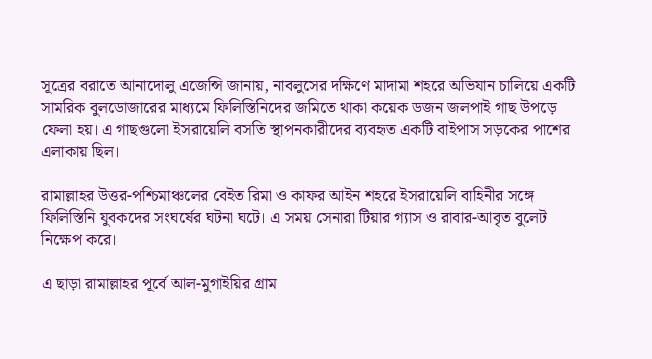সূত্রের বরাতে আনাদোলু এজেন্সি জানায়, নাবলুসের দক্ষিণে মাদামা শহরে অভিযান চালিয়ে একটি সামরিক বুলডোজারের মাধ্যমে ফিলিস্তিনিদের জমিতে থাকা কয়েক ডজন জলপাই গাছ উপড়ে ফেলা হয়। এ গাছগুলো ইসরায়েলি বসতি স্থাপনকারীদের ব্যবহৃত একটি বাইপাস সড়কের পাশের এলাকায় ছিল।

রামাল্লাহর উত্তর-পশ্চিমাঞ্চলের বেইত রিমা ও কাফর আইন শহরে ইসরায়েলি বাহিনীর সঙ্গে ফিলিস্তিনি যুবকদের সংঘর্ষের ঘটনা ঘটে। এ সময় সেনারা টিয়ার গ্যাস ও রাবার-আবৃত বুলেট নিক্ষেপ করে।

এ ছাড়া রামাল্লাহর পূর্বে আল-মুগাইয়ির গ্রাম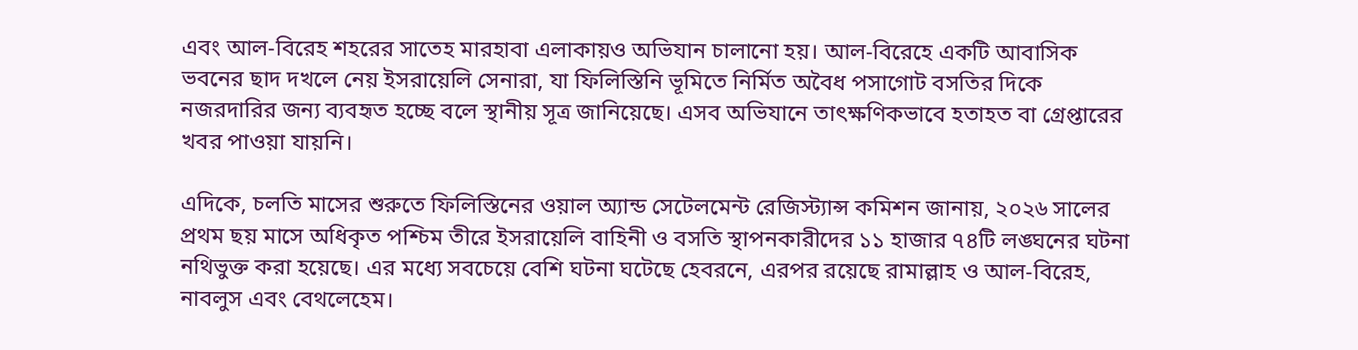এবং আল-বিরেহ শহরের সাতেহ মারহাবা এলাকায়ও অভিযান চালানো হয়। আল-বিরেহে একটি আবাসিক ভবনের ছাদ দখলে নেয় ইসরায়েলি সেনারা, যা ফিলিস্তিনি ভূমিতে নির্মিত অবৈধ পসাগোট বসতির দিকে নজরদারির জন্য ব্যবহৃত হচ্ছে বলে স্থানীয় সূত্র জানিয়েছে। এসব অভিযানে তাৎক্ষণিকভাবে হতাহত বা গ্রেপ্তারের খবর পাওয়া যায়নি।

এদিকে, চলতি মাসের শুরুতে ফিলিস্তিনের ওয়াল অ্যান্ড সেটেলমেন্ট রেজিস্ট্যান্স কমিশন জানায়, ২০২৬ সালের প্রথম ছয় মাসে অধিকৃত পশ্চিম তীরে ইসরায়েলি বাহিনী ও বসতি স্থাপনকারীদের ১১ হাজার ৭৪টি লঙ্ঘনের ঘটনা নথিভুক্ত করা হয়েছে। এর মধ্যে সবচেয়ে বেশি ঘটনা ঘটেছে হেবরনে, এরপর রয়েছে রামাল্লাহ ও আল-বিরেহ, নাবলুস এবং বেথলেহেম।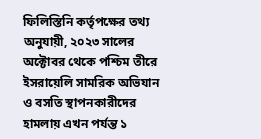ফিলিস্তিনি কর্তৃপক্ষের তথ্য অনুযায়ী, ২০২৩ সালের অক্টোবর থেকে পশ্চিম তীরে ইসরায়েলি সামরিক অভিযান ও বসতি স্থাপনকারীদের হামলায় এখন পর্যন্ত ১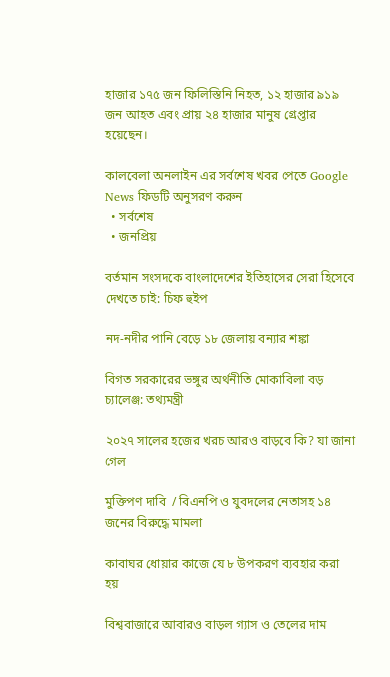হাজার ১৭৫ জন ফিলিস্তিনি নিহত, ১২ হাজার ৯১৯ জন আহত এবং প্রায় ২৪ হাজার মানুষ গ্রেপ্তার হয়েছেন।

কালবেলা অনলাইন এর সর্বশেষ খবর পেতে Google News ফিডটি অনুসরণ করুন
  • সর্বশেষ
  • জনপ্রিয়

বর্তমান সংসদকে বাংলাদেশের ইতিহাসের সেরা হিসেবে দেখতে চাই: চিফ হুইপ

নদ-নদীর পানি বেড়ে ১৮ জেলায় বন্যার শঙ্কা

বিগত সরকারের ভঙ্গুর অর্থনীতি মোকাবিলা বড় চ্যালেঞ্জ: তথ্যমন্ত্রী

২০২৭ সালের হজের খরচ আরও বাড়বে কি? যা জানা গেল

মুক্তিপণ দাবি  / বিএনপি ও যুবদলের নেতাসহ ১৪ জনের বিরুদ্ধে মামলা

কাবাঘর ধোয়ার কাজে যে ৮ উপকরণ ব্যবহার করা হয়

বিশ্ববাজারে আবারও বাড়ল গ্যাস ও তেলের দাম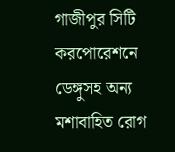গাজীপুর সিটি করপোরেশনে ডেঙ্গুসহ অন্য মশাবাহিত রোগ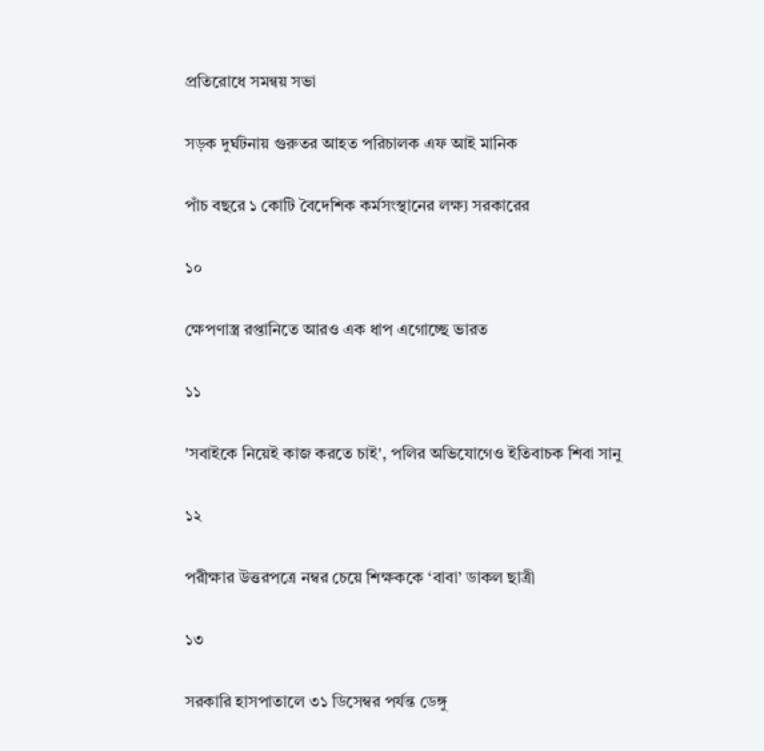প্রতিরোধে সমন্বয় সভা

সড়ক দুর্ঘটনায় গুরুতর আহত পরিচালক এফ আই মানিক

পাঁচ বছরে ১ কোটি বৈদেশিক কর্মসংস্থানের লক্ষ্য সরকারের

১০

ক্ষেপণাস্ত্র রপ্তানিতে আরও এক ধাপ এগোচ্ছে ভারত

১১

'সবাইকে নিয়েই কাজ করতে চাই', পলির অভিযোগেও ইতিবাচক শিবা সানু

১২

পরীক্ষার উত্তরপত্রে নম্বর চেয়ে শিক্ষককে ‘বাবা’ ডাকল ছাত্রী

১৩

সরকারি হাসপাতালে ৩১ ডিসেম্বর পর্যন্ত ডেঙ্গু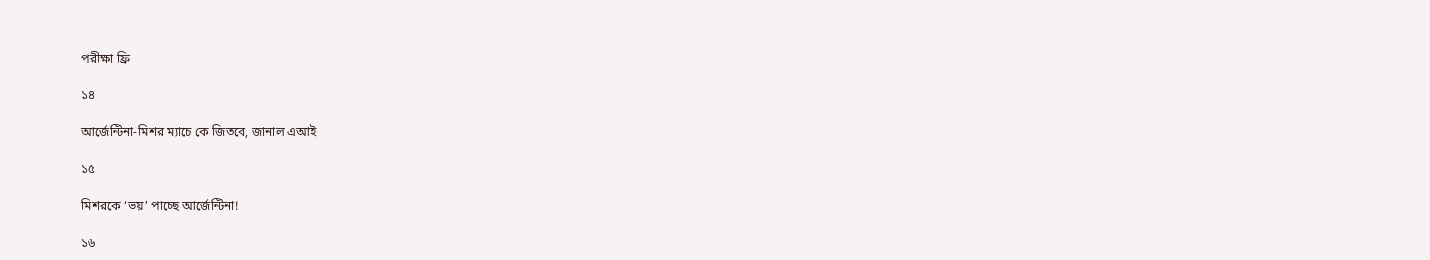পরীক্ষা ফ্রি

১৪

আর্জেন্টিনা-মিশর ম্যাচে কে জিতবে, জানাল এআই

১৫

মিশরকে ‘ভয়’ পাচ্ছে আর্জেন্টিনা!

১৬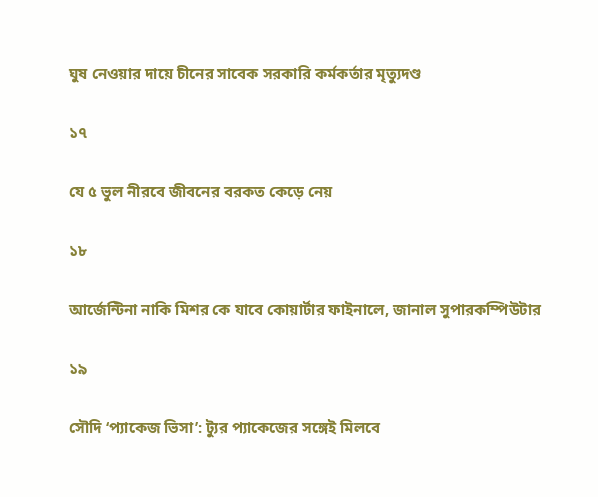ঘুষ নেওয়ার দায়ে চীনের সাবেক সরকারি কর্মকর্তার মৃত্যুদণ্ড

১৭

যে ৫ ভুল নীরবে জীবনের বরকত কেড়ে নেয়

১৮

আর্জেন্টিনা নাকি মিশর কে যাবে কোয়ার্টার ফাইনালে, জানাল সুপারকম্পিউটার

১৯

সৌদি ‘প্যাকেজ ভিসা’: ট্যুর প্যাকেজের সঙ্গেই মিলবে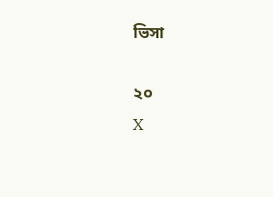ভিসা

২০
X